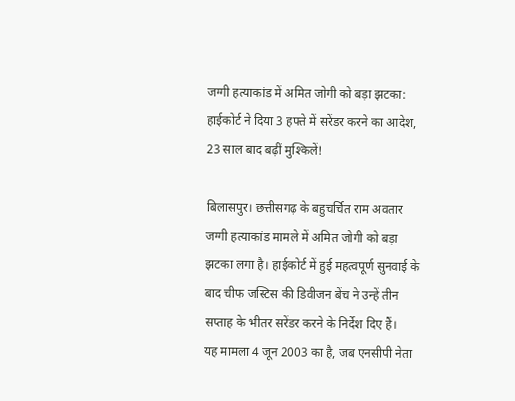जग्गी हत्याकांड में अमित जोगी को बड़ा झटका: हाईकोर्ट ने दिया 3 हफ्ते में सरेंडर करने का आदेश, 23 साल बाद बढ़ीं मुश्किलें!

बिलासपुर। छत्तीसगढ़ के बहुचर्चित राम अवतार जग्गी हत्याकांड मामले में अमित जोगी को बड़ा झटका लगा है। हाईकोर्ट में हुई महत्वपूर्ण सुनवाई के बाद चीफ जस्टिस की डिवीजन बेंच ने उन्हें तीन सप्ताह के भीतर सरेंडर करने के निर्देश दिए हैं।
यह मामला 4 जून 2003 का है, जब एनसीपी नेता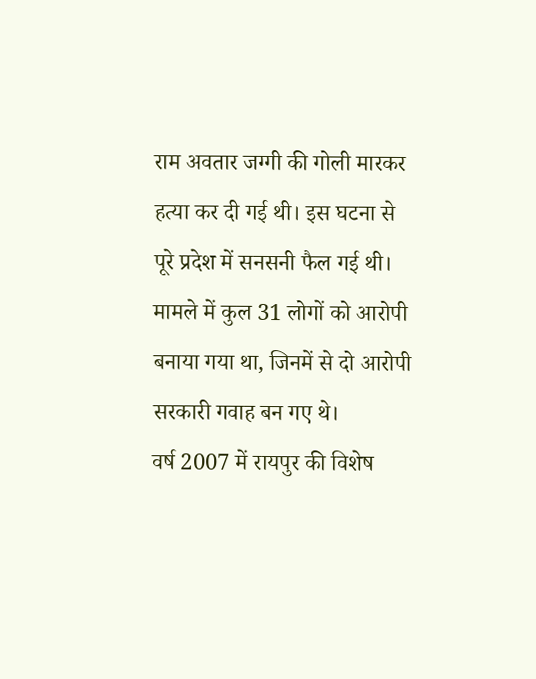राम अवतार जग्गी की गोली मारकर हत्या कर दी गई थी। इस घटना से पूरे प्रदेश में सनसनी फैल गई थी। मामले में कुल 31 लोगों को आरोपी बनाया गया था, जिनमें से दो आरोपी सरकारी गवाह बन गए थे।
वर्ष 2007 में रायपुर की विशेष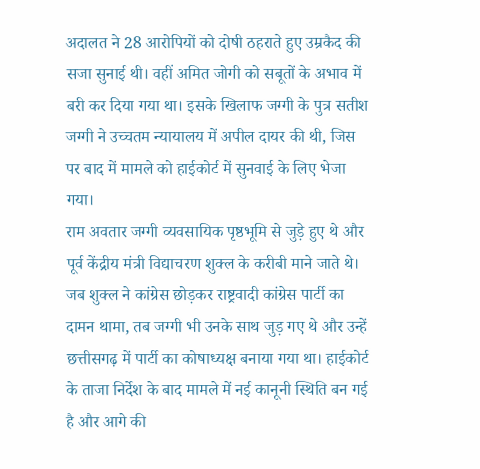अदालत ने 28 आरोपियों को दोषी ठहराते हुए उम्रकैद की सजा सुनाई थी। वहीं अमित जोगी को सबूतों के अभाव में बरी कर दिया गया था। इसके खिलाफ जग्गी के पुत्र सतीश जग्गी ने उच्चतम न्यायालय में अपील दायर की थी, जिस पर बाद में मामले को हाईकोर्ट में सुनवाई के लिए भेजा गया।
राम अवतार जग्गी व्यवसायिक पृष्ठभूमि से जुड़े हुए थे और पूर्व केंद्रीय मंत्री विद्याचरण शुक्ल के करीबी माने जाते थे। जब शुक्ल ने कांग्रेस छोड़कर राष्ट्रवादी कांग्रेस पार्टी का दामन थामा, तब जग्गी भी उनके साथ जुड़ गए थे और उन्हें छत्तीसगढ़ में पार्टी का कोषाध्यक्ष बनाया गया था। हाईकोर्ट के ताजा निर्देश के बाद मामले में नई कानूनी स्थिति बन गई है और आगे की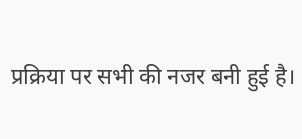प्रक्रिया पर सभी की नजर बनी हुई है।